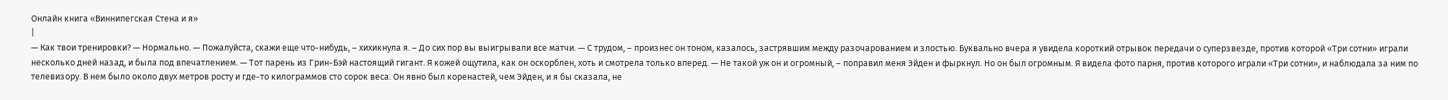Онлайн книга «Виннипегская Cтена и я»
|
— Как твои тренировки? — Нормально. — Пожалуйста, скажи еще что-нибудь, – хихикнула я. – До сих пор вы выигрывали все матчи. — С трудом, – произнес он тоном, казалось, застрявшим между разочарованием и злостью. Буквально вчера я увидела короткий отрывок передачи о суперзвезде, против которой «Три сотни» играли несколько дней назад, и была под впечатлением. — Тот парень из Грин-Бэй настоящий гигант. Я кожей ощутила, как он оскорблен, хоть и смотрела только вперед. — Не такой уж он и огромный, – поправил меня Эйден и фыркнул. Но он был огромным. Я видела фото парня, против которого играли «Три сотни», и наблюдала за ним по телевизору. В нем было около двух метров росту и где-то килограммов сто сорок веса. Он явно был коренастей, чем Эйден, и я бы сказала, не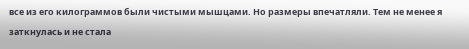все из его килограммов были чистыми мышцами. Но размеры впечатляли. Тем не менее я заткнулась и не стала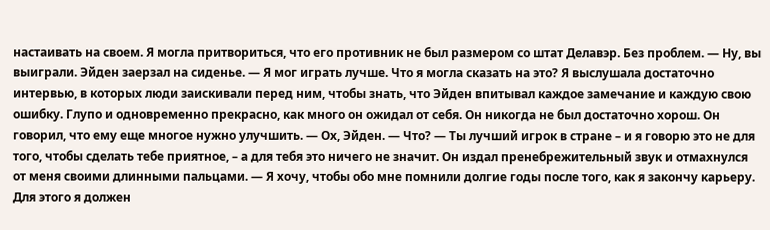настаивать на своем. Я могла притвориться, что его противник не был размером со штат Делавэр. Без проблем. — Ну, вы выиграли. Эйден заерзал на сиденье. — Я мог играть лучше. Что я могла сказать на это? Я выслушала достаточно интервью, в которых люди заискивали перед ним, чтобы знать, что Эйден впитывал каждое замечание и каждую свою ошибку. Глупо и одновременно прекрасно, как много он ожидал от себя. Он никогда не был достаточно хорош. Он говорил, что ему еще многое нужно улучшить. — Ох, Эйден. — Что? — Ты лучший игрок в стране – и я говорю это не для того, чтобы сделать тебе приятное, – а для тебя это ничего не значит. Он издал пренебрежительный звук и отмахнулся от меня своими длинными пальцами. — Я хочу, чтобы обо мне помнили долгие годы после того, как я закончу карьеру. Для этого я должен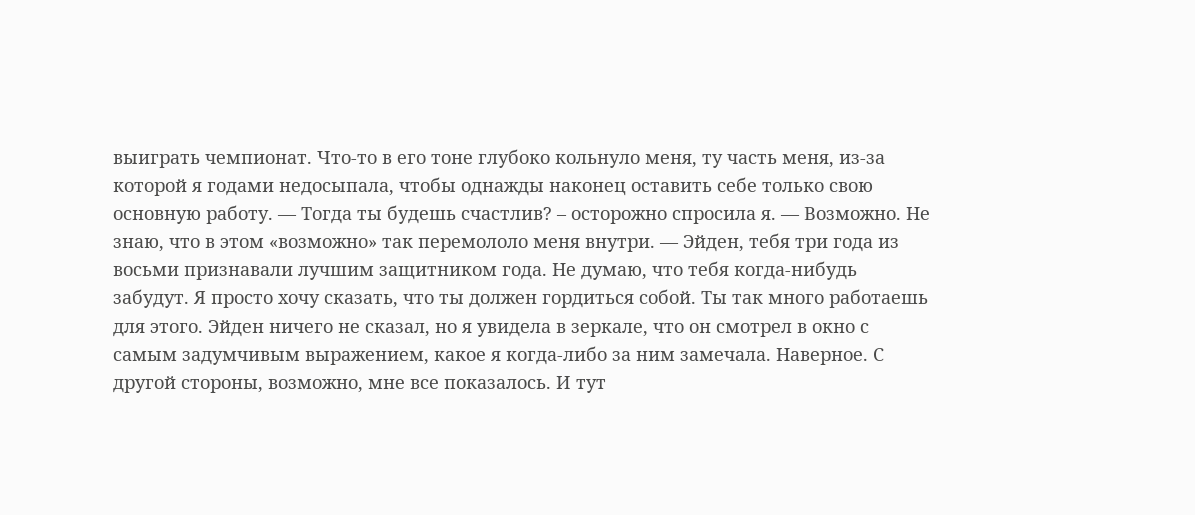выиграть чемпионат. Что-то в его тоне глубоко кольнуло меня, ту часть меня, из-за которой я годами недосыпала, чтобы однажды наконец оставить себе только свою основную работу. — Тогда ты будешь счастлив? – осторожно спросила я. — Возможно. Не знаю, что в этом «возможно» так перемололо меня внутри. — Эйден, тебя три года из восьми признавали лучшим защитником года. Не думаю, что тебя когда-нибудь забудут. Я просто хочу сказать, что ты должен гордиться собой. Ты так много работаешь для этого. Эйден ничего не сказал, но я увидела в зеркале, что он смотрел в окно с самым задумчивым выражением, какое я когда-либо за ним замечала. Наверное. С другой стороны, возможно, мне все показалось. И тут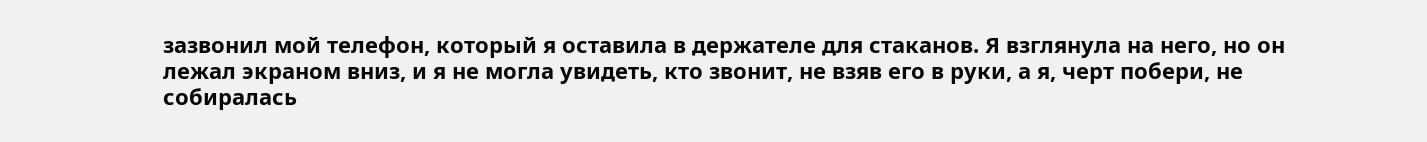зазвонил мой телефон, который я оставила в держателе для стаканов. Я взглянула на него, но он лежал экраном вниз, и я не могла увидеть, кто звонит, не взяв его в руки, а я, черт побери, не собиралась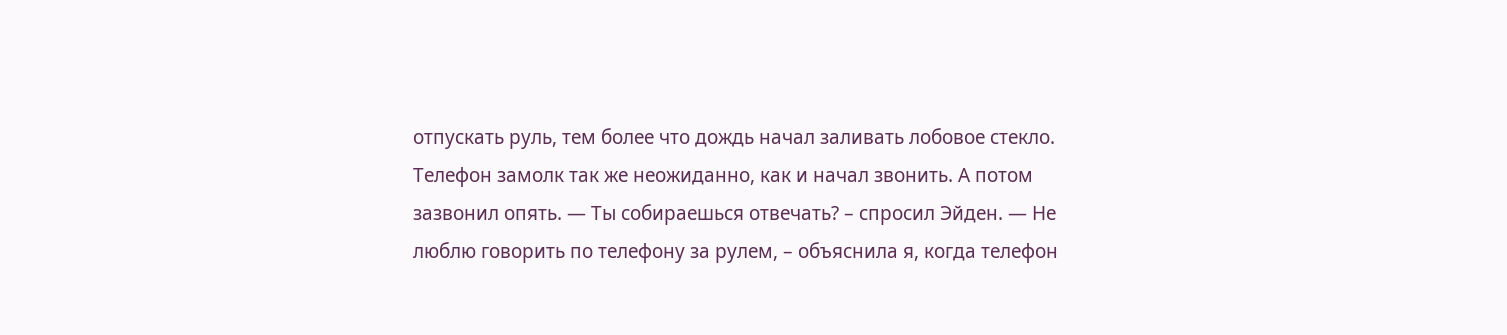отпускать руль, тем более что дождь начал заливать лобовое стекло. Телефон замолк так же неожиданно, как и начал звонить. А потом зазвонил опять. — Ты собираешься отвечать? – спросил Эйден. — Не люблю говорить по телефону за рулем, – объяснила я, когда телефон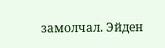замолчал. Эйден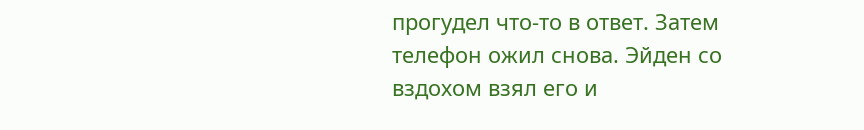прогудел что-то в ответ. Затем телефон ожил снова. Эйден со вздохом взял его и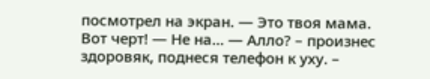посмотрел на экран. — Это твоя мама. Вот черт! — Не на… — Алло? – произнес здоровяк, поднеся телефон к уху. –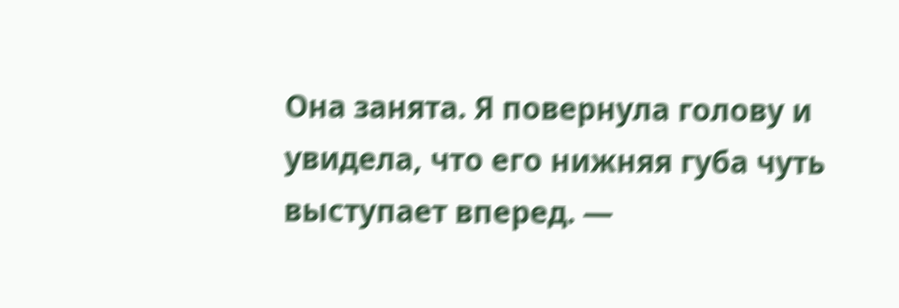Она занята. Я повернула голову и увидела, что его нижняя губа чуть выступает вперед. —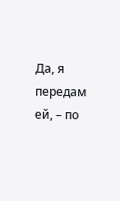Да, я передам ей, – по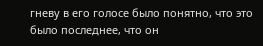гневу в его голосе было понятно, что это было последнее, что он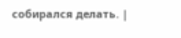собирался делать. |